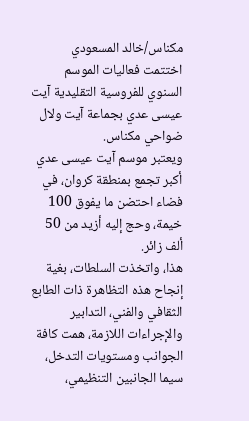مكناس/خالد المسعودي
اختتمت فعاليات الموسم السنوي للفروسية التقليدية آيت عيسى عدي بجماعة آيت ولال ضواحي مكناس.
ويعتبر موسم آيت عيسى عدي أكبر تجمع بمنطقة كروان، في فضاء احتضن ما يفوق 100 خيمة، وحج إليه أزيد من 50 ألف زائر.
هذا، واتخذت السلطات، بغية إنجاح هذه التظاهرة ذات الطابع الثقافي والفني، التدابير والإجراءات اللازمة، همت كافة الجوانب ومستويات التدخل، سيما الجانبين التنظيمي،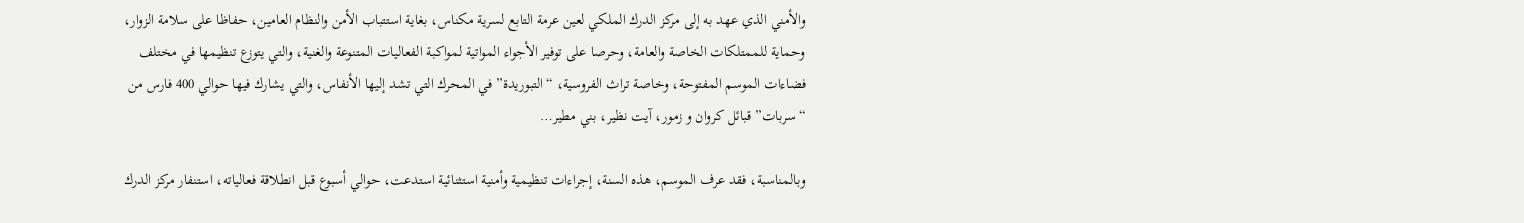والأمني الذي عهد به إلى مركز الدرك الملكي لعين عرمة التابع لسرية مكناس، بغاية استتباب الأمن والنظام العامين، حفاظا على سلامة الزوار، وحماية للممتلكات الخاصة والعامة، وحرصا على توفير الأجواء المواتية لمواكبة الفعاليات المتنوعة والغنية، والتي يتوزع تنظيمها في مختلف فضاءات الموسم المفتوحة، وخاصة تراث الفروسية، “التبوريدة” في المحرك التي تشد إليها الأنفاس، والتي يشارك فيها حوالي 400 فارس من “سربات” قبائل كروان و زمور، آيت نظير، بني مطير…

وبالمناسبة، فقد عرف الموسم، هذه السنة، إجراءات تنظيمية وأمنية استثنائية استدعت، حوالي أسبوع قبل انطلاقة فعالياته، استنفار مركز الدرك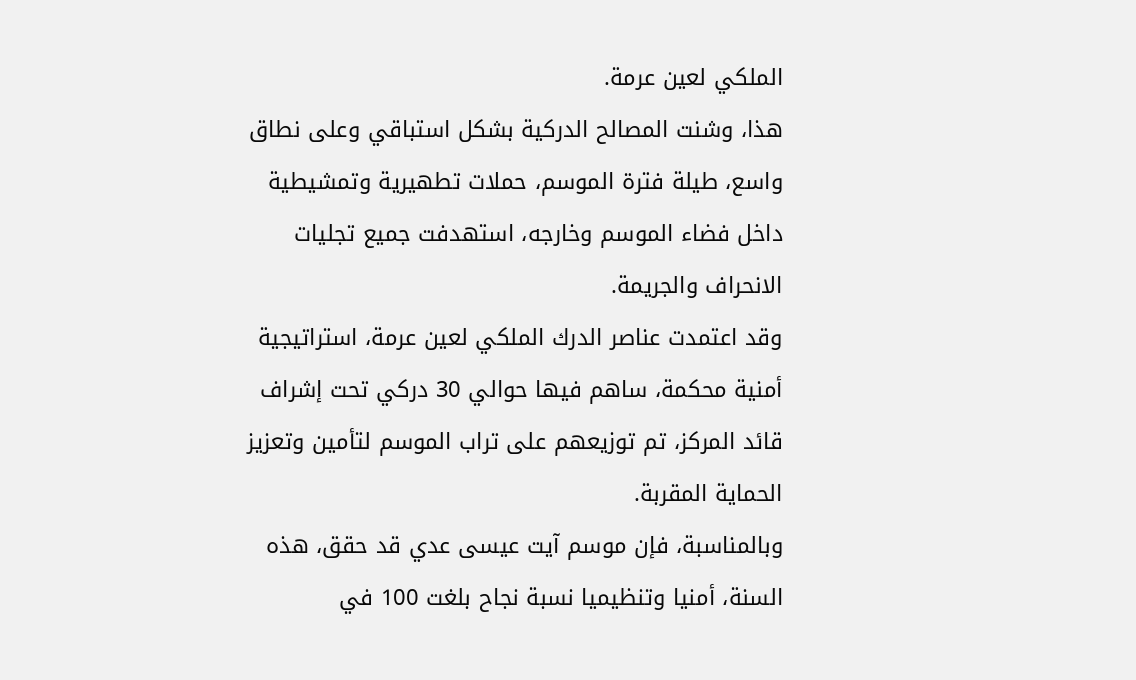الملكي لعين عرمة.
هذا، وشنت المصالح الدركية بشكل استباقي وعلى نطاق واسع، طيلة فترة الموسم، حملات تطهيرية وتمشيطية داخل فضاء الموسم وخارجه، استهدفت جميع تجليات الانحراف والجريمة.
وقد اعتمدت عناصر الدرك الملكي لعين عرمة، استراتيجية أمنية محكمة، ساهم فيها حوالي 30 دركي تحت إشراف قائد المركز، تم توزيعهم على تراب الموسم لتأمين وتعزيز الحماية المقربة.
وبالمناسبة، فإن موسم آيت عيسى عدي قد حقق، هذه السنة، أمنيا وتنظيميا نسبة نجاح بلغت 100 في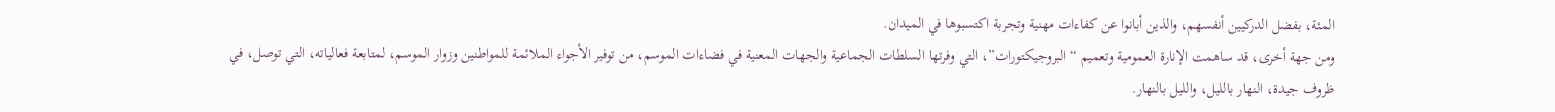المئة، بفضل الدركيين أنفسهم، والذين أبانوا عن كفاءات مهنية وتجربة اكتسبوها في الميدان.
ومن جهة أخرى، قد ساهمت الإنارة العمومية وتعميم “البروجيكتورات”، التي وفرتها السلطات الجماعية والجهات المعنية في فضاءات الموسم، من توفير الأجواء الملائمة للمواطنين وزوار الموسم، لمتابعة فعالياته، التي توصل، في ظروف جيدة، النهار بالليل، والليل بالنهار.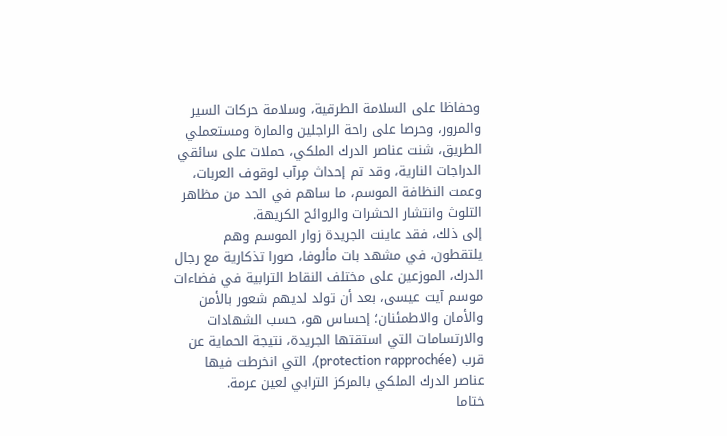وحفاظا على السلامة الطرقية، وسلامة حركات السير والمرور، وحرصا على راحة الراجلين والمارة ومستعملي الطريق، شنت عناصر الدرك الملكي، حملات على سائقي الدراجات النارية، وقد تم إحداث مٍرآب لوقوف العربات، وعمت النظافة الموسم، ما ساهم في الحد من مظاهر التلوث وانتشار الحشرات والروائح الكريهة.
إلى ذلك، فقد عاينت الجريدة زوار الموسم وهم يلتقطون، في مشهد بات مألوفا، صورا تذكارية مع رجال الدرك، الموزعين على مختلف النقاط الترابية في فضاءات موسم آيت عيسى، بعد أن تولد لديهم شعور بالأمن والأمان والاطمئنان؛ إحساس هو، حسب الشهادات والارتسامات التي استقتها الجريدة، نتيجة الحماية عن قرب (protection rapprochée)، التي انخرطت فيها عناصر الدرك الملكي بالمركز الترابي لعين عرمة.
ختاما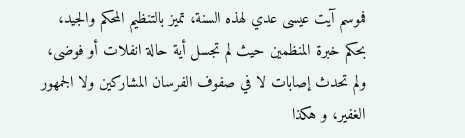فموسم آيت عيسى عدي لهذه السنة، تميز بالتنظيم المحكم والجيد، بحكم خبرة المنظمين حيث لم تجسل أية حالة انفلات أو فوضى، ولم تحدث إصابات لا في صفوف الفرسان المشاركين ولا الجمهور الغفير، و هكذا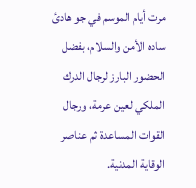مرت أيام الموسم في جو هادئ ساده الأمن والسلام، بفضل الحضور البارز لرجال الدرك الملكي لعين عرمة، ورجال القوات المساعدة ثم عناصر الوقاية المدنية.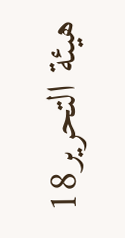هيئة التحرير18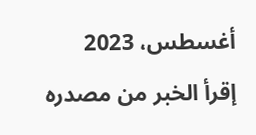أغسطس، 2023
إقرأ الخبر من مصدره